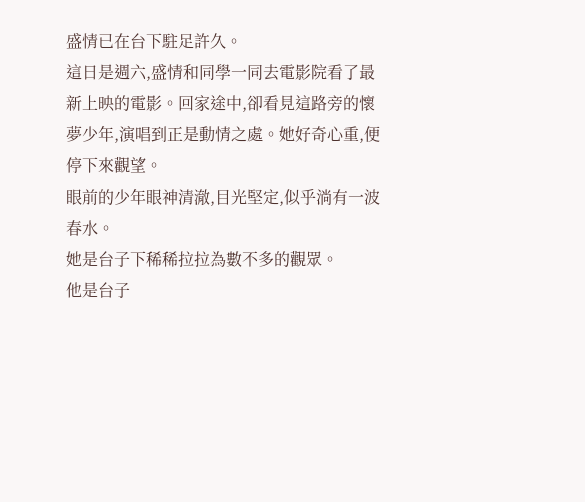盛情已在台下駐足許久。
這日是週六,盛情和同學一同去電影院看了最新上映的電影。回家途中,卻看見這路旁的懷夢少年,演唱到正是動情之處。她好奇心重,便停下來觀望。
眼前的少年眼神清澈,目光堅定,似乎淌有一波春水。
她是台子下稀稀拉拉為數不多的觀眾。
他是台子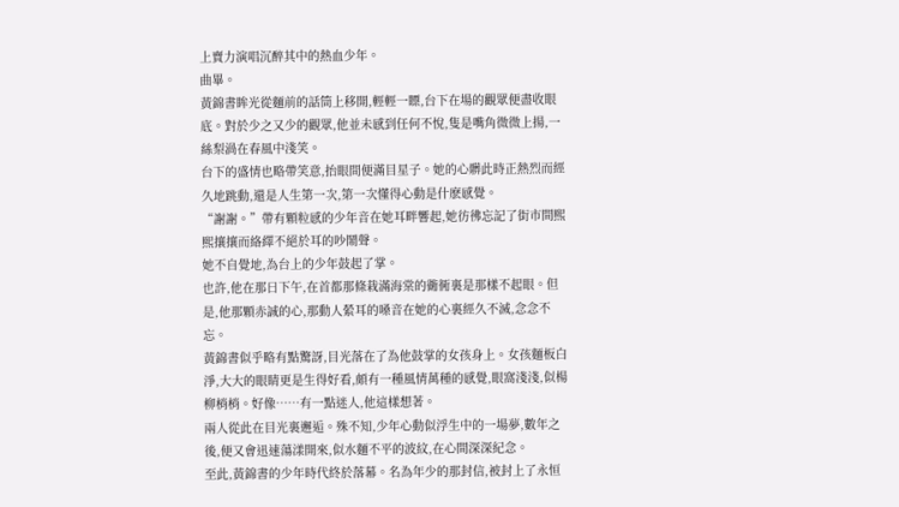上賣力演唱沉醉其中的熱血少年。
曲畢。
黃錦書眸光從麵前的話筒上移開,輕輕一瞟,台下在場的觀眾便盡收眼底。對於少之又少的觀眾,他並未感到任何不悅,隻是嘴角微微上揚,一絲梨渦在春風中淺笑。
台下的盛情也略帶笑意,抬眼間便滿目星子。她的心髒此時正熱烈而經久地跳動,還是人生第一次,第一次懂得心動是什麽感覺。
“謝謝。”帶有顆粒感的少年音在她耳畔響起,她彷彿忘記了街市間熙熙攘攘而絡繹不絕於耳的吵鬧聲。
她不自覺地,為台上的少年鼓起了掌。
也許,他在那日下午,在首都那條栽滿海棠的衚衕裏是那樣不起眼。但是,他那顆赤誠的心,那動人縈耳的嗓音在她的心裏經久不滅,念念不忘。
黃錦書似乎略有點驚訝,目光落在了為他鼓掌的女孩身上。女孩麵板白淨,大大的眼睛更是生得好看,頗有一種風情萬種的感覺,眼窩淺淺,似楊柳梢梢。好像……有一點迷人,他這樣想著。
兩人從此在目光裏邂逅。殊不知,少年心動似浮生中的一場夢,數年之後,便又會迅速蕩漾開來,似水麵不平的波紋,在心間深深紀念。
至此,黃錦書的少年時代終於落幕。名為年少的那封信,被封上了永恒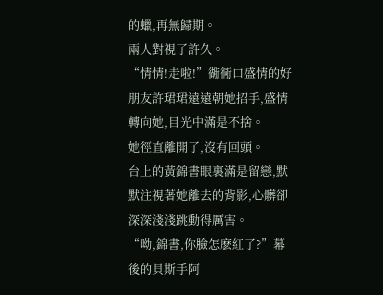的蠟,再無歸期。
兩人對視了許久。
“情情!走啦!”衚衕口盛情的好朋友許珺珺遠遠朝她招手,盛情轉向她,目光中滿是不捨。
她徑直離開了,沒有回頭。
台上的黃錦書眼裏滿是留戀,默默注視著她離去的背影,心髒卻深深淺淺跳動得厲害。
“呦,錦書,你臉怎麽紅了?”幕後的貝斯手阿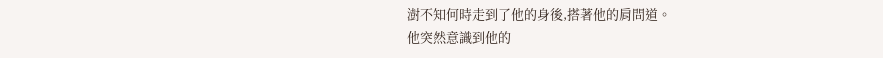澍不知何時走到了他的身後,搭著他的肩問道。
他突然意識到他的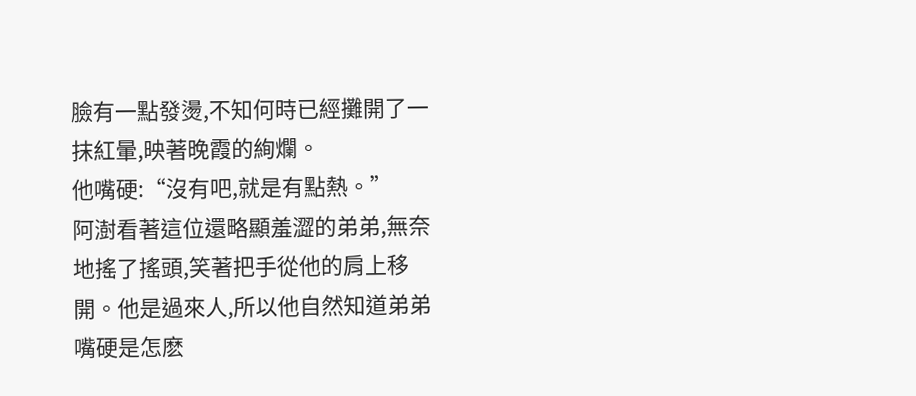臉有一點發燙,不知何時已經攤開了一抹紅暈,映著晚霞的絢爛。
他嘴硬:“沒有吧,就是有點熱。”
阿澍看著這位還略顯羞澀的弟弟,無奈地搖了搖頭,笑著把手從他的肩上移開。他是過來人,所以他自然知道弟弟嘴硬是怎麽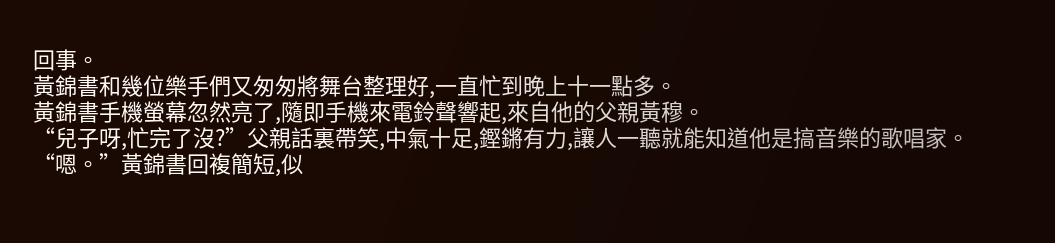回事。
黃錦書和幾位樂手們又匆匆將舞台整理好,一直忙到晚上十一點多。
黃錦書手機螢幕忽然亮了,隨即手機來電鈴聲響起,來自他的父親黃穆。
“兒子呀,忙完了沒?”父親話裏帶笑,中氣十足,鏗鏘有力,讓人一聽就能知道他是搞音樂的歌唱家。
“嗯。”黃錦書回複簡短,似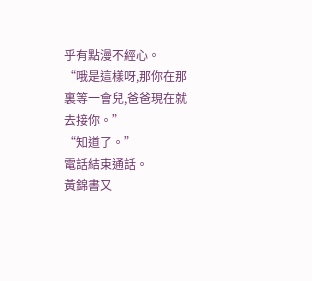乎有點漫不經心。
“哦是這樣呀,那你在那裏等一會兒,爸爸現在就去接你。”
“知道了。”
電話結束通話。
黃錦書又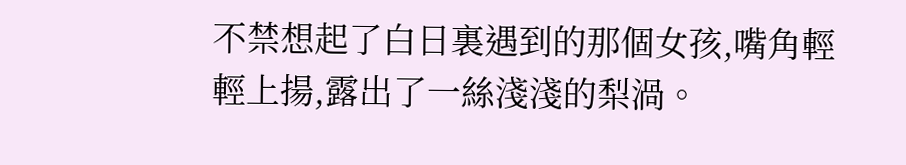不禁想起了白日裏遇到的那個女孩,嘴角輕輕上揚,露出了一絲淺淺的梨渦。